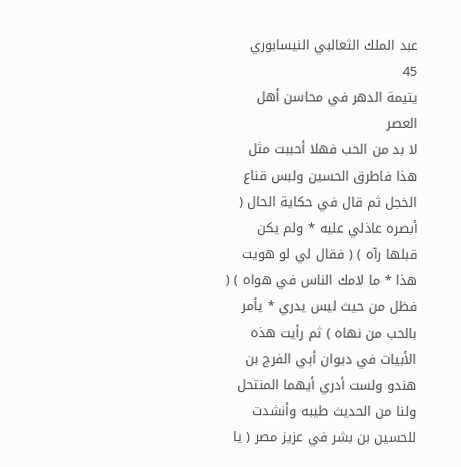عبد الملك الثعالبي النيسابوري
45
يتيمة الدهر في محاسن أهل العصر
لا بد من الحب فهلا أحببت مثل هذا فاطرق الحسين ولبس قناع الخجل ثم قال في حكاية الحال ( أبصره عاذلي عليه * ولم يكن قبلها رآه ) ( فقال لي لو هويت هذا * ما لامك الناس في هواه ) ( فظل من حيث ليس يدري * يأمر بالحب من نهاه ) ثم رأيت هذه الأبيات في ديوان أبي الفرج بن هندو ولست أدري أيهما المنتحل ولنا من الحديث طيبه وأنشدت للحسين بن بشر في عزيز مصر ( يا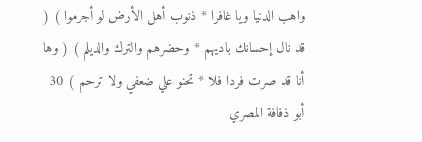واهب الدنيا ويا غافرا * ذنوب أهل الأرض لو أجرموا ) ( قد نال إحسانك باديهم * وحضرهم والترك والديلم ) ( وها أنا قد صرت فردا فلا * تحنو علي ضعفي ولا ترحم ) 30 أبو ذفافة المصري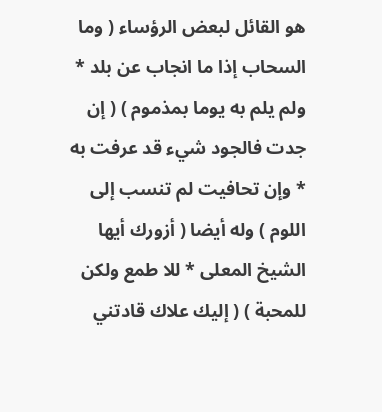هو القائل لبعض الرؤساء ( وما السحاب إذا ما انجاب عن بلد * ولم يلم به يوما بمذموم ) ( إن جدت فالجود شيء قد عرفت به * وإن تحافيت لم تنسب إلى اللوم ) وله أيضا ( أزورك أيها الشيخ المعلى * للا طمع ولكن للمحبة ) ( إليك علاك قادتني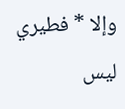وإلا * فطيري ليس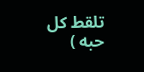تلقط كل حبه )